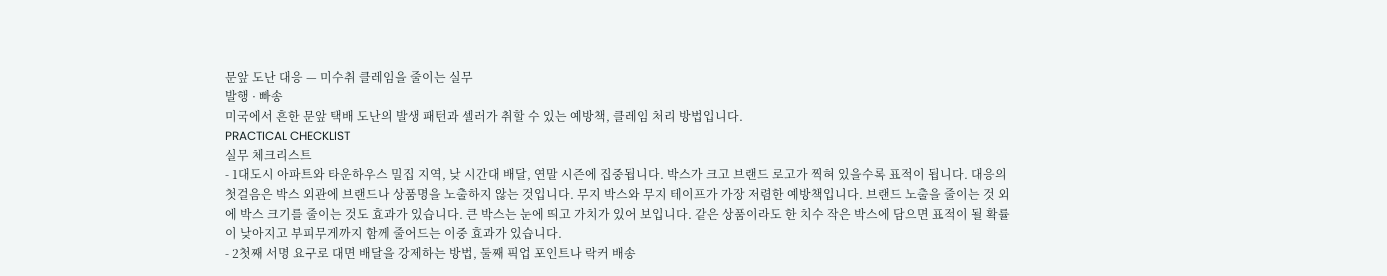문앞 도난 대응 — 미수취 클레임을 줄이는 실무
발행 · 빠송
미국에서 흔한 문앞 택배 도난의 발생 패턴과 셀러가 취할 수 있는 예방책, 클레임 처리 방법입니다.
PRACTICAL CHECKLIST
실무 체크리스트
- 1대도시 아파트와 타운하우스 밀집 지역, 낮 시간대 배달, 연말 시즌에 집중됩니다. 박스가 크고 브랜드 로고가 찍혀 있을수록 표적이 됩니다. 대응의 첫걸음은 박스 외관에 브랜드나 상품명을 노출하지 않는 것입니다. 무지 박스와 무지 테이프가 가장 저렴한 예방책입니다. 브랜드 노출을 줄이는 것 외에 박스 크기를 줄이는 것도 효과가 있습니다. 큰 박스는 눈에 띄고 가치가 있어 보입니다. 같은 상품이라도 한 치수 작은 박스에 담으면 표적이 될 확률이 낮아지고 부피무게까지 함께 줄어드는 이중 효과가 있습니다.
- 2첫째 서명 요구로 대면 배달을 강제하는 방법, 둘째 픽업 포인트나 락커 배송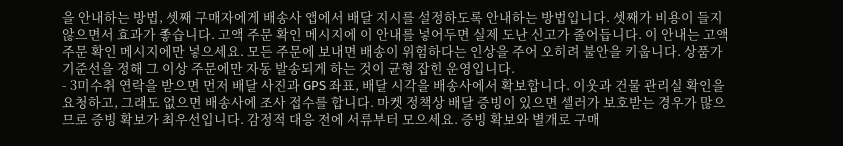을 안내하는 방법, 셋째 구매자에게 배송사 앱에서 배달 지시를 설정하도록 안내하는 방법입니다. 셋째가 비용이 들지 않으면서 효과가 좋습니다. 고액 주문 확인 메시지에 이 안내를 넣어두면 실제 도난 신고가 줄어듭니다. 이 안내는 고액 주문 확인 메시지에만 넣으세요. 모든 주문에 보내면 배송이 위험하다는 인상을 주어 오히려 불안을 키웁니다. 상품가 기준선을 정해 그 이상 주문에만 자동 발송되게 하는 것이 균형 잡힌 운영입니다.
- 3미수취 연락을 받으면 먼저 배달 사진과 GPS 좌표, 배달 시각을 배송사에서 확보합니다. 이웃과 건물 관리실 확인을 요청하고, 그래도 없으면 배송사에 조사 접수를 합니다. 마켓 정책상 배달 증빙이 있으면 셀러가 보호받는 경우가 많으므로 증빙 확보가 최우선입니다. 감정적 대응 전에 서류부터 모으세요. 증빙 확보와 별개로 구매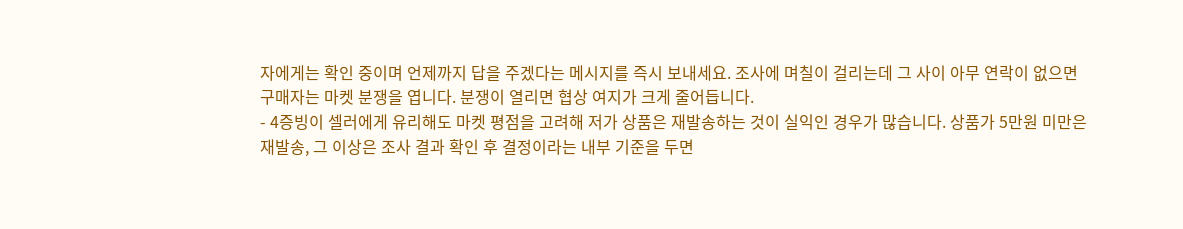자에게는 확인 중이며 언제까지 답을 주겠다는 메시지를 즉시 보내세요. 조사에 며칠이 걸리는데 그 사이 아무 연락이 없으면 구매자는 마켓 분쟁을 엽니다. 분쟁이 열리면 협상 여지가 크게 줄어듭니다.
- 4증빙이 셀러에게 유리해도 마켓 평점을 고려해 저가 상품은 재발송하는 것이 실익인 경우가 많습니다. 상품가 5만원 미만은 재발송, 그 이상은 조사 결과 확인 후 결정이라는 내부 기준을 두면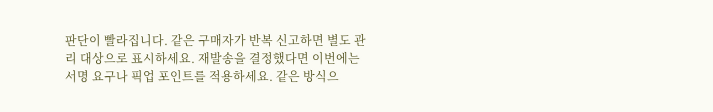판단이 빨라집니다. 같은 구매자가 반복 신고하면 별도 관리 대상으로 표시하세요. 재발송을 결정했다면 이번에는 서명 요구나 픽업 포인트를 적용하세요. 같은 방식으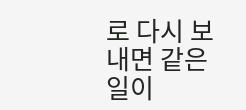로 다시 보내면 같은 일이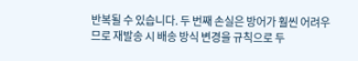반복될 수 있습니다. 두 번째 손실은 방어가 훨씬 어려우므로 재발송 시 배송 방식 변경을 규칙으로 두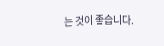는 것이 좋습니다.